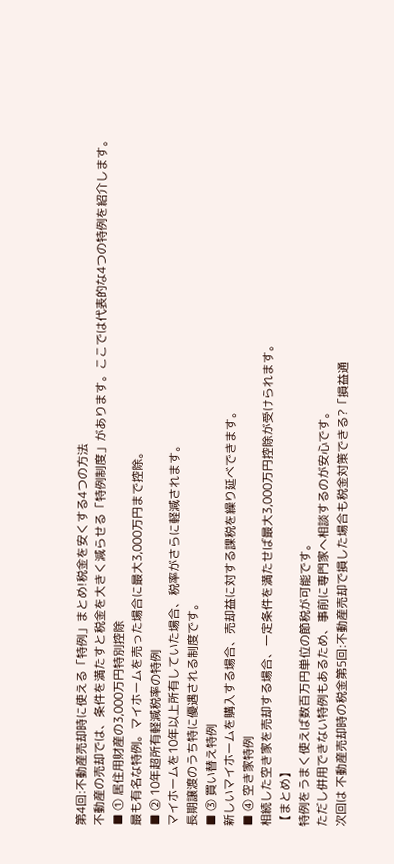第4回:不動産売却時に使える「特例」まとめ!税金を安くする4つの方法
不動産の売却では、条件を満たすと税金を大きく減らせる「特例制度」があります。ここでは代表的な4つの特例を紹介します。
■ ① 居住用財産の3,000万円特別控除
最も有名な特例。マイホームを売った場合に最大3,000万円まで控除。
■ ② 10年超所有軽減税率の特例
マイホームを10年以上所有していた場合、税率がさらに軽減されます。
長期譲渡のうち特に優遇される制度です。
■ ③ 買い替え特例
新しいマイホームを購入する場合、売却益に対する課税を繰り延べできます。
■ ④ 空き家特例
相続した空き家を売却する場合、一定条件を満たせば最大3,000万円控除が受けられます。
【まとめ】
特例をうまく使えば数百万円単位の節税が可能です。
ただし併用できない特例もあるため、事前に専門家へ相談するのが安心です。
次回は 不動産売却時の税金第5回:不動産売却で損した場合も税金対策できる?「損益通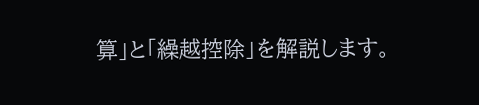算」と「繰越控除」を解説します。